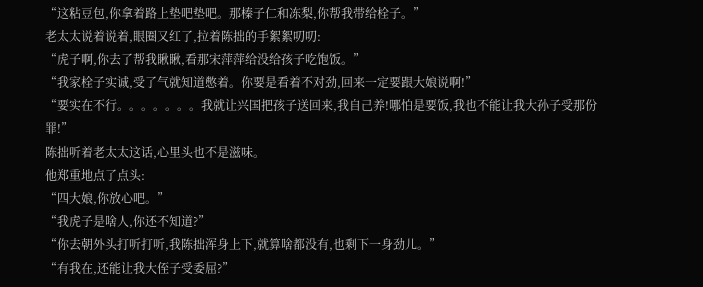“这粘豆包,你拿着路上垫吧垫吧。那榛子仁和冻梨,你帮我带给栓子。”
老太太说着说着,眼圈又红了,拉着陈拙的手絮絮叨叨:
“虎子啊,你去了帮我瞅瞅,看那宋萍萍给没给孩子吃饱饭。”
“我家栓子实诚,受了气就知道憋着。你要是看着不对劲,回来一定要跟大娘说啊!”
“要实在不行。。。。。。。我就让兴国把孩子送回来,我自己养!哪怕是要饭,我也不能让我大孙子受那份罪!”
陈拙听着老太太这话,心里头也不是滋味。
他郑重地点了点头:
“四大娘,你放心吧。”
“我虎子是啥人,你还不知道?”
“你去朝外头打听打听,我陈拙浑身上下,就算啥都没有,也剩下一身劲儿。”
“有我在,还能让我大侄子受委屈?”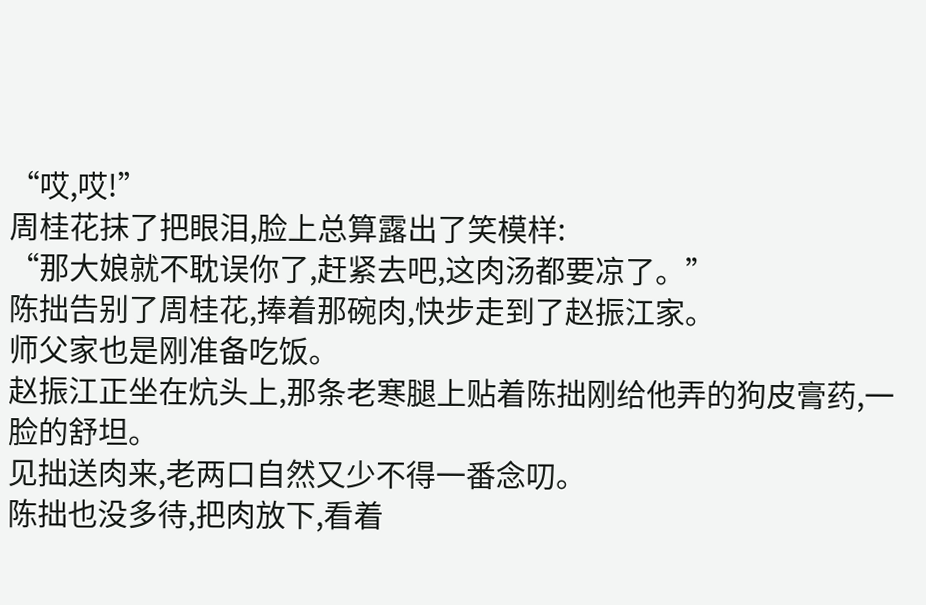“哎,哎!”
周桂花抹了把眼泪,脸上总算露出了笑模样:
“那大娘就不耽误你了,赶紧去吧,这肉汤都要凉了。”
陈拙告别了周桂花,捧着那碗肉,快步走到了赵振江家。
师父家也是刚准备吃饭。
赵振江正坐在炕头上,那条老寒腿上贴着陈拙刚给他弄的狗皮膏药,一脸的舒坦。
见拙送肉来,老两口自然又少不得一番念叨。
陈拙也没多待,把肉放下,看着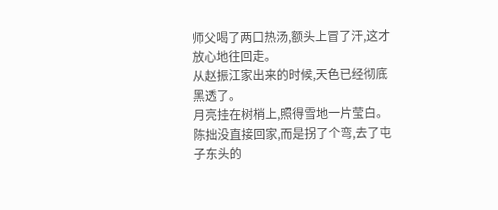师父喝了两口热汤,额头上冒了汗,这才放心地往回走。
从赵振江家出来的时候,天色已经彻底黑透了。
月亮挂在树梢上,照得雪地一片莹白。
陈拙没直接回家,而是拐了个弯,去了屯子东头的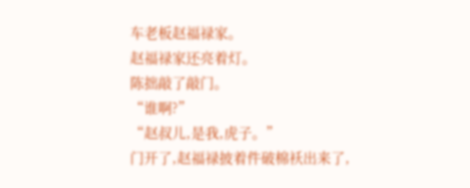车老板赵福禄家。
赵福禄家还亮着灯。
陈拙敲了敲门。
“谁啊?”
“赵叔儿,是我,虎子。”
门开了,赵福禄披着件破棉袄出来了,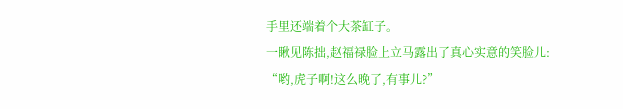手里还端着个大茶缸子。
一瞅见陈拙,赵福禄脸上立马露出了真心实意的笑脸儿:
“哟,虎子啊!这么晚了,有事儿?”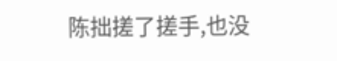陈拙搓了搓手,也没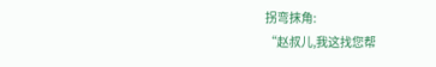拐弯抹角:
“赵叔儿,我这找您帮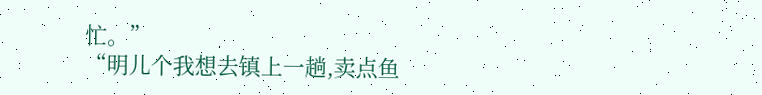忙。”
“明儿个我想去镇上一趟,卖点鱼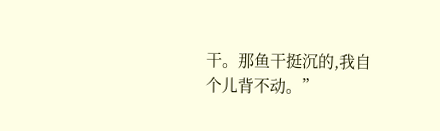干。那鱼干挺沉的,我自个儿背不动。”